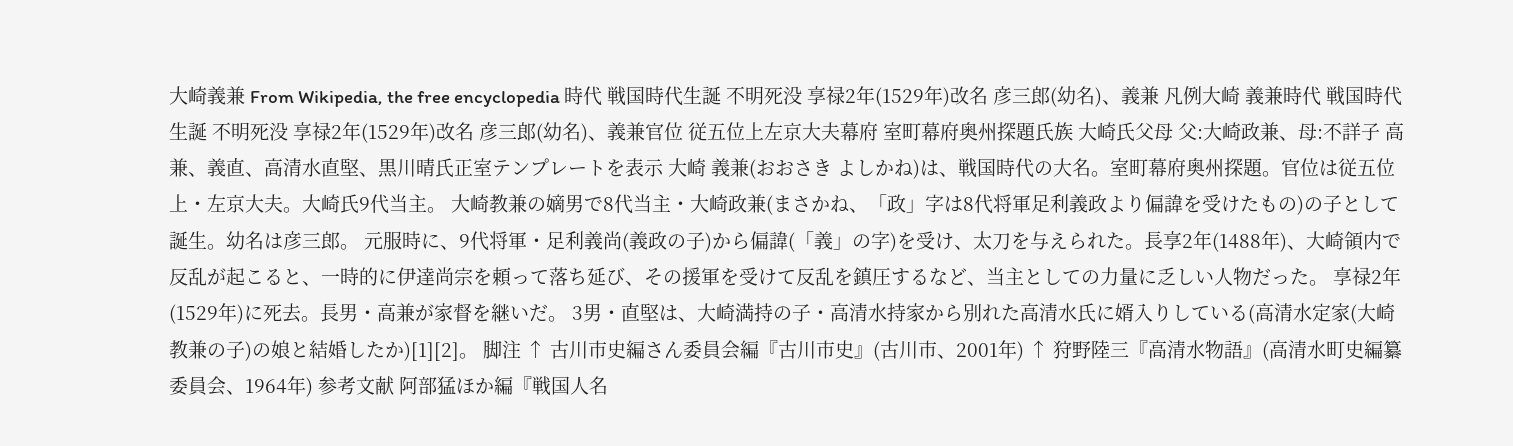大崎義兼 From Wikipedia, the free encyclopedia 時代 戦国時代生誕 不明死没 享禄2年(1529年)改名 彦三郎(幼名)、義兼 凡例大崎 義兼時代 戦国時代生誕 不明死没 享禄2年(1529年)改名 彦三郎(幼名)、義兼官位 従五位上左京大夫幕府 室町幕府奥州探題氏族 大崎氏父母 父:大崎政兼、母:不詳子 高兼、義直、高清水直堅、黒川晴氏正室テンプレートを表示 大崎 義兼(おおさき よしかね)は、戦国時代の大名。室町幕府奥州探題。官位は従五位上・左京大夫。大崎氏9代当主。 大崎教兼の嫡男で8代当主・大崎政兼(まさかね、「政」字は8代将軍足利義政より偏諱を受けたもの)の子として誕生。幼名は彦三郎。 元服時に、9代将軍・足利義尚(義政の子)から偏諱(「義」の字)を受け、太刀を与えられた。長享2年(1488年)、大崎領内で反乱が起こると、一時的に伊達尚宗を頼って落ち延び、その援軍を受けて反乱を鎮圧するなど、当主としての力量に乏しい人物だった。 享禄2年(1529年)に死去。長男・高兼が家督を継いだ。 3男・直堅は、大崎満持の子・高清水持家から別れた高清水氏に婿入りしている(高清水定家(大崎教兼の子)の娘と結婚したか)[1][2]。 脚注 ↑ 古川市史編さん委員会編『古川市史』(古川市、2001年) ↑ 狩野陸三『高清水物語』(高清水町史編纂委員会、1964年) 参考文献 阿部猛ほか編『戦国人名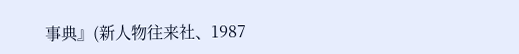事典』(新人物往来社、1987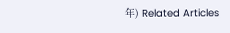年) Related Articles